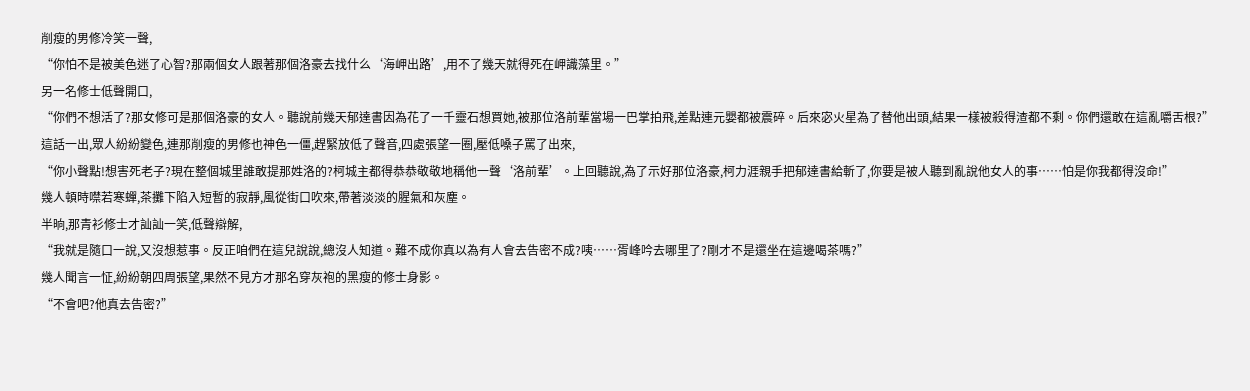削瘦的男修冷笑一聲,
“你怕不是被美色迷了心智?那兩個女人跟著那個洛豪去找什么‘海岬出路’,用不了幾天就得死在岬識藻里。”
另一名修士低聲開口,
“你們不想活了?那女修可是那個洛豪的女人。聽說前幾天郁達書因為花了一千靈石想買她,被那位洛前輩當場一巴掌拍飛,差點連元嬰都被震碎。后來宓火星為了替他出頭,結果一樣被殺得渣都不剩。你們還敢在這亂嚼舌根?”
這話一出,眾人紛紛變色,連那削瘦的男修也神色一僵,趕緊放低了聲音,四處張望一圈,壓低嗓子罵了出來,
“你小聲點!想害死老子?現在整個城里誰敢提那姓洛的?柯城主都得恭恭敬敬地稱他一聲‘洛前輩’。上回聽說,為了示好那位洛豪,柯力涯親手把郁達書給斬了,你要是被人聽到亂說他女人的事……怕是你我都得沒命!”
幾人頓時噤若寒蟬,茶攤下陷入短暫的寂靜,風從街口吹來,帶著淡淡的腥氣和灰塵。
半晌,那青衫修士才訕訕一笑,低聲辯解,
“我就是隨口一說,又沒想惹事。反正咱們在這兒說說,總沒人知道。難不成你真以為有人會去告密不成?咦……胥峰吟去哪里了?剛才不是還坐在這邊喝茶嗎?”
幾人聞言一怔,紛紛朝四周張望,果然不見方才那名穿灰袍的黑瘦的修士身影。
“不會吧?他真去告密?”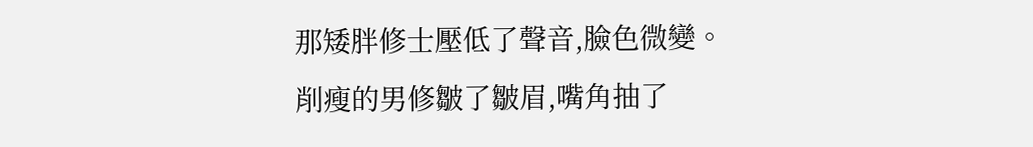那矮胖修士壓低了聲音,臉色微變。
削瘦的男修皺了皺眉,嘴角抽了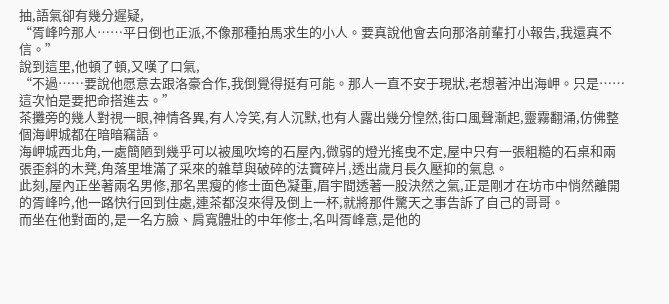抽,語氣卻有幾分遲疑,
“胥峰吟那人……平日倒也正派,不像那種拍馬求生的小人。要真說他會去向那洛前輩打小報告,我還真不信。”
說到這里,他頓了頓,又嘆了口氣,
“不過……要說他愿意去跟洛豪合作,我倒覺得挺有可能。那人一直不安于現狀,老想著沖出海岬。只是……這次怕是要把命搭進去。”
茶攤旁的幾人對視一眼,神情各異,有人冷笑,有人沉默,也有人露出幾分惶然,街口風聲漸起,靈霧翻涌,仿佛整個海岬城都在暗暗竊語。
海岬城西北角,一處簡陋到幾乎可以被風吹垮的石屋內,微弱的燈光搖曳不定,屋中只有一張粗糙的石桌和兩張歪斜的木凳,角落里堆滿了采來的雜草與破碎的法寶碎片,透出歲月長久壓抑的氣息。
此刻,屋內正坐著兩名男修,那名黑瘦的修士面色凝重,眉宇間透著一股決然之氣,正是剛才在坊市中悄然離開的胥峰吟,他一路快行回到住處,連茶都沒來得及倒上一杯,就將那件驚天之事告訴了自己的哥哥。
而坐在他對面的,是一名方臉、肩寬體壯的中年修士,名叫胥峰意,是他的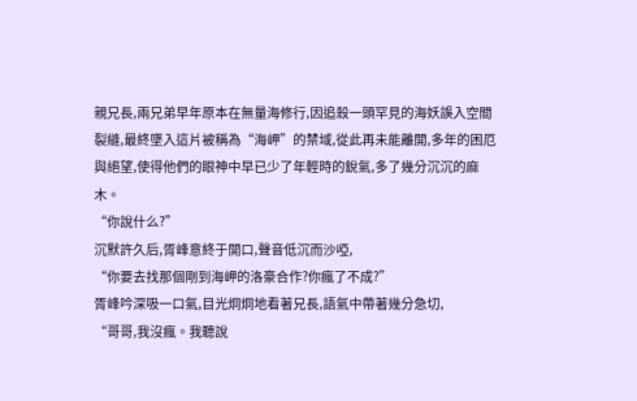親兄長,兩兄弟早年原本在無量海修行,因追殺一頭罕見的海妖誤入空間裂縫,最終墜入這片被稱為“海岬”的禁域,從此再未能離開,多年的困厄與絕望,使得他們的眼神中早已少了年輕時的銳氣,多了幾分沉沉的麻木。
“你說什么?”
沉默許久后,胥峰意終于開口,聲音低沉而沙啞,
“你要去找那個剛到海岬的洛豪合作?你瘋了不成?”
胥峰吟深吸一口氣,目光炯炯地看著兄長,語氣中帶著幾分急切,
“哥哥,我沒瘋。我聽說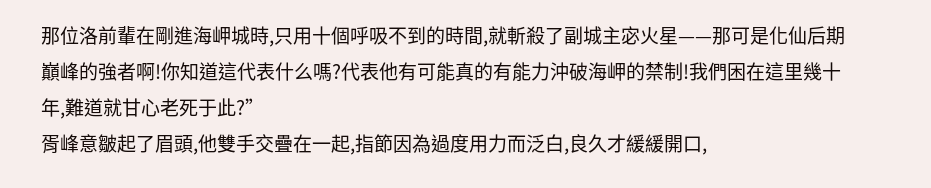那位洛前輩在剛進海岬城時,只用十個呼吸不到的時間,就斬殺了副城主宓火星——那可是化仙后期巔峰的強者啊!你知道這代表什么嗎?代表他有可能真的有能力沖破海岬的禁制!我們困在這里幾十年,難道就甘心老死于此?”
胥峰意皺起了眉頭,他雙手交疊在一起,指節因為過度用力而泛白,良久才緩緩開口,